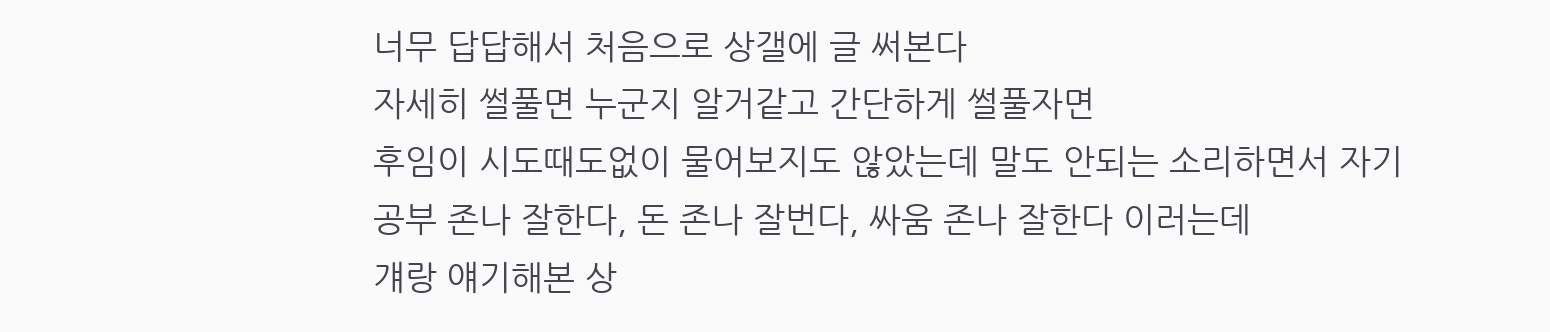너무 답답해서 처음으로 상갤에 글 써본다
자세히 썰풀면 누군지 알거같고 간단하게 썰풀자면
후임이 시도때도없이 물어보지도 않았는데 말도 안되는 소리하면서 자기 공부 존나 잘한다, 돈 존나 잘번다, 싸움 존나 잘한다 이러는데
걔랑 얘기해본 상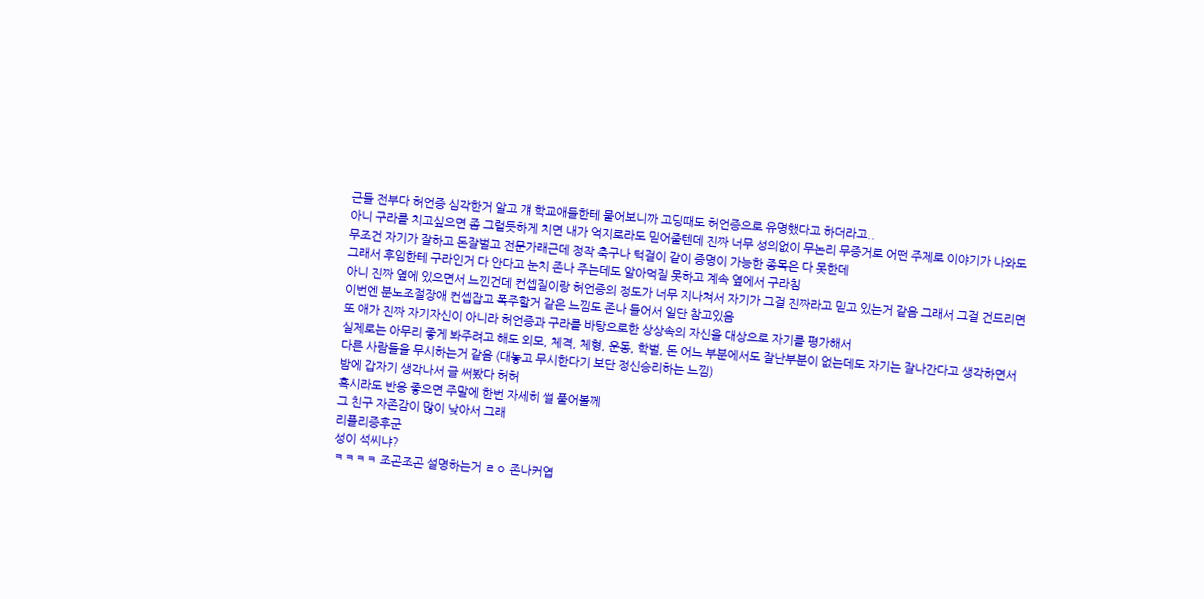근들 전부다 허언증 심각한거 알고 걔 학교애들한테 물어보니까 고딩때도 허언증으로 유명했다고 하더라고..
아니 구라를 치고싶으면 좀 그럴듯하게 치면 내가 억지로라도 믿어줄텐데 진짜 너무 성의없이 무논리 무증거로 어떤 주제로 이야기가 나와도 무조건 자기가 잘하고 돈잘벌고 전문가래근데 정작 축구나 턱걸이 같이 증명이 가능한 종목은 다 못한데
그래서 후임한테 구라인거 다 안다고 눈치 존나 주는데도 알아먹질 못하고 계속 옆에서 구라침
아니 진짜 옆에 있으면서 느낀건데 컨셉질이랑 허언증의 정도가 너무 지나쳐서 자기가 그걸 진짜라고 믿고 있는거 같음 그래서 그걸 건드리면 이번엔 분노조절장애 컨셉잡고 폭주할거 같은 느낌도 존나 들어서 일단 참고있음
또 애가 진짜 자기자신이 아니라 허언증과 구라를 바탕으로한 상상속의 자신을 대상으로 자기를 평가해서
실제로는 아무리 좋게 봐주려고 해도 외모, 체격, 체형, 운동, 학벌, 돈 어느 부분에서도 잘난부분이 없는데도 자기는 잘나간다고 생각하면서 다른 사람들을 무시하는거 같음 (대놓고 무시한다기 보단 정신승리하는 느낌)
밤에 갑자기 생각나서 글 써봤다 허허
혹시라도 반응 좋으면 주말에 한번 자세히 썰 풀어볼께
그 친구 자존감이 많이 낮아서 그래
리플리증후군
성이 석씨냐?
ㅋㅋㅋㅋ 조곤조곤 설명하는거 ㄹㅇ 존나커엽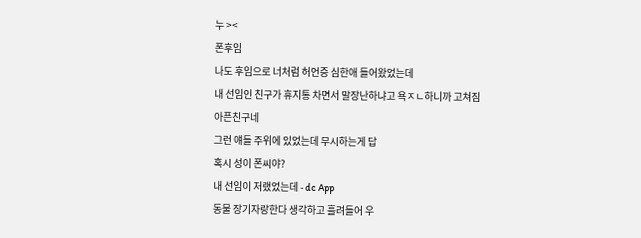누 ><
폰후임
나도 후임으로 너처럼 허언증 심한애 들어왔었는데
내 선임인 친구가 휴지통 차면서 말장난하냐고 욕ㅈㄴ하니까 고쳐짐
아픈친구네
그런 얘들 주위에 있었는데 무시하는게 답
혹시 성이 폰씨야?
내 선임이 저랬었는데 - dc App
동물 장기자랑한다 생각하고 흘려들어 우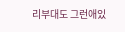리부대도 그런애있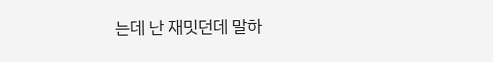는데 난 재밋던데 말하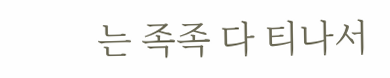는 족족 다 티나서